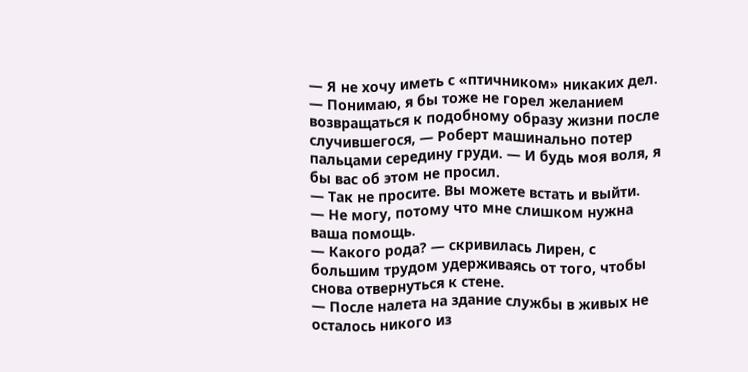— Я не хочу иметь с «птичником» никаких дел.
— Понимаю, я бы тоже не горел желанием возвращаться к подобному образу жизни после случившегося, — Роберт машинально потер пальцами середину груди. — И будь моя воля, я бы вас об этом не просил.
— Так не просите. Вы можете встать и выйти.
— Не могу, потому что мне слишком нужна ваша помощь.
— Какого рода? — скривилась Лирен, с большим трудом удерживаясь от того, чтобы снова отвернуться к стене.
— После налета на здание службы в живых не осталось никого из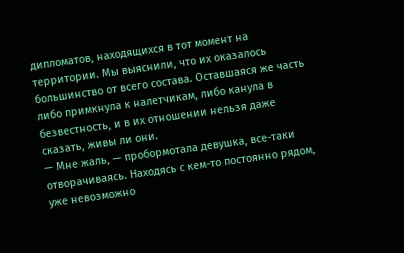дипломатов, находящихся в тот момент на территории. Мы выяснили, что их оказалось большинство от всего состава. Оставшаяся же часть либо примкнула к налетчикам, либо канула в безвестность, и в их отношении нельзя даже сказать, живы ли они.
— Мне жаль, — пробормотала девушка, все-таки отворачиваясь. Находясь с кем-то постоянно рядом, уже невозможно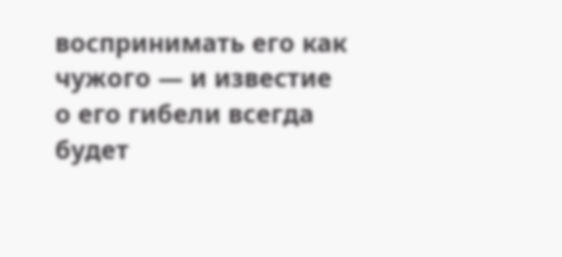воспринимать его как чужого — и известие о его гибели всегда будет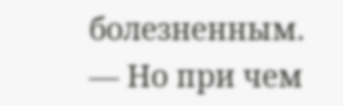болезненным. — Но при чем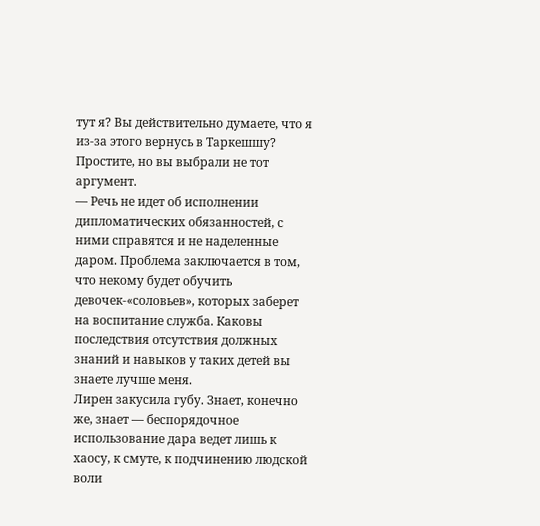тут я? Вы действительно думаете, что я из-за этого вернусь в Таркешшу? Простите, но вы выбрали не тот аргумент.
— Речь не идет об исполнении дипломатических обязанностей, с ними справятся и не наделенные даром. Проблема заключается в том, что некому будет обучить девочек-«соловьев», которых заберет на воспитание служба. Каковы последствия отсутствия должных знаний и навыков у таких детей вы знаете лучше меня.
Лирен закусила губу. Знает, конечно же, знает — беспорядочное использование дара ведет лишь к хаосу, к смуте, к подчинению людской воли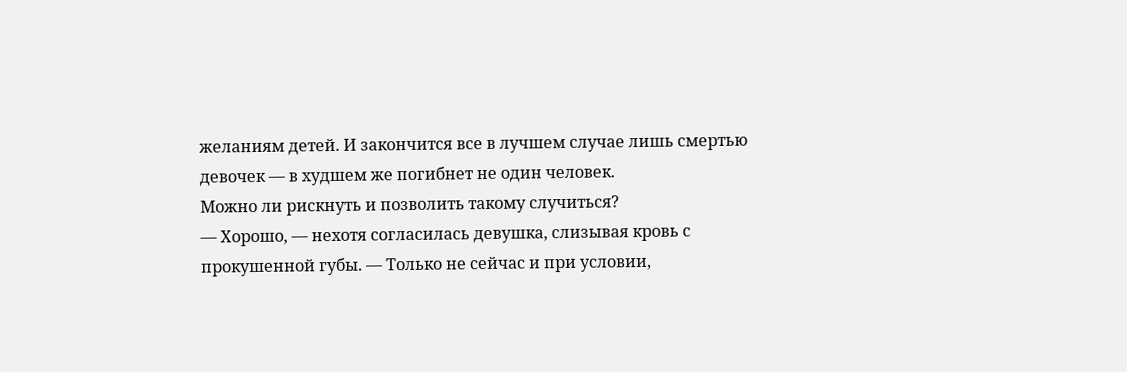желаниям детей. И закончится все в лучшем случае лишь смертью девочек — в худшем же погибнет не один человек.
Можно ли рискнуть и позволить такому случиться?
— Хорошо, — нехотя согласилась девушка, слизывая кровь с прокушенной губы. — Только не сейчас и при условии,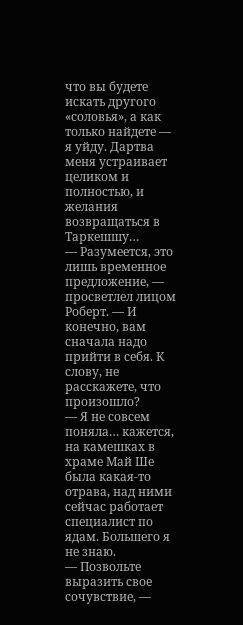что вы будете искать другого «соловья», а как только найдете — я уйду. Дартва меня устраивает целиком и полностью, и желания возвращаться в Таркешшу…
— Разумеется, это лишь временное предложение, — просветлел лицом Роберт. — И конечно, вам сначала надо прийти в себя. К слову, не расскажете, что произошло?
— Я не совсем поняла… кажется, на камешках в храме Май Ше была какая-то отрава, над ними сейчас работает специалист по ядам. Большего я не знаю.
— Позвольте выразить свое сочувствие, —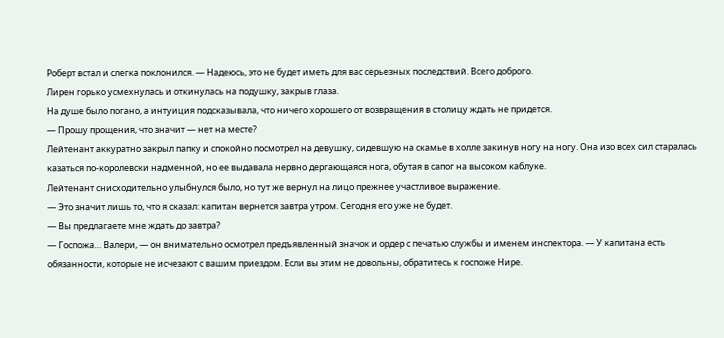Роберт встал и слегка поклонился. — Надеюсь, это не будет иметь для вас серьезных последствий. Всего доброго.
Лирен горько усмехнулась и откинулась на подушку, закрыв глаза.
На душе было погано, а интуиция подсказывала, что ничего хорошего от возвращения в столицу ждать не придется.
— Прошу прощения, что значит — нет на месте?
Лейтенант аккуратно закрыл папку и спокойно посмотрел на девушку, сидевшую на скамье в холле закинув ногу на ногу. Она изо всех сил старалась казаться по-королевски надменной, но ее выдавала нервно дергающаяся нога, обутая в сапог на высоком каблуке.
Лейтенант снисходительно улыбнулся было, но тут же вернул на лицо прежнее участливое выражение.
— Это значит лишь то, что я сказал: капитан вернется завтра утром. Сегодня его уже не будет.
— Вы предлагаете мне ждать до завтра?
— Госпожа… Валери, — он внимательно осмотрел предъявленный значок и ордер с печатью службы и именем инспектора. — У капитана есть обязанности, которые не исчезают с вашим приездом. Если вы этим не довольны, обратитесь к госпоже Нире.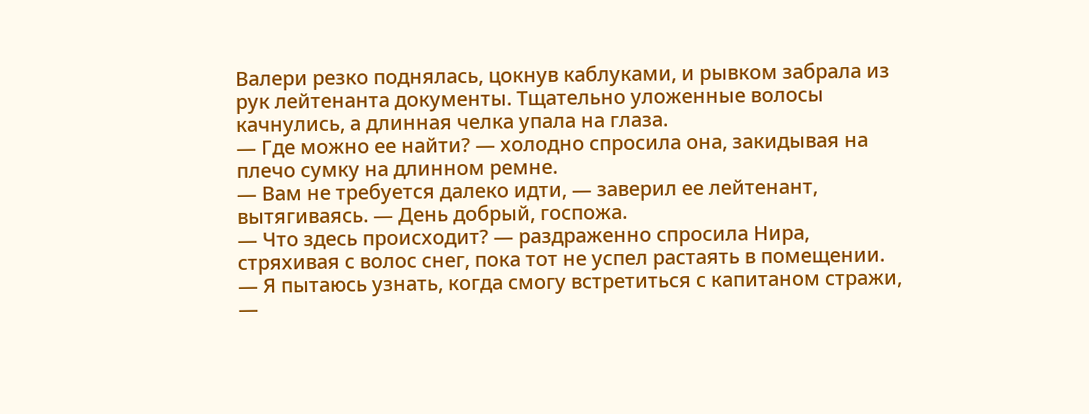Валери резко поднялась, цокнув каблуками, и рывком забрала из рук лейтенанта документы. Тщательно уложенные волосы качнулись, а длинная челка упала на глаза.
— Где можно ее найти? — холодно спросила она, закидывая на плечо сумку на длинном ремне.
— Вам не требуется далеко идти, — заверил ее лейтенант, вытягиваясь. — День добрый, госпожа.
— Что здесь происходит? — раздраженно спросила Нира, стряхивая с волос снег, пока тот не успел растаять в помещении.
— Я пытаюсь узнать, когда смогу встретиться с капитаном стражи, —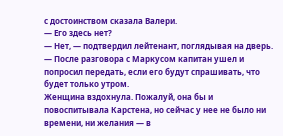с достоинством сказала Валери.
— Его здесь нет?
— Нет, — подтвердил лейтенант, поглядывая на дверь. — После разговора с Маркусом капитан ушел и попросил передать, если его будут спрашивать, что будет только утром.
Женщина вздохнула. Пожалуй, она бы и повоспитывала Карстена, но сейчас у нее не было ни времени, ни желания — в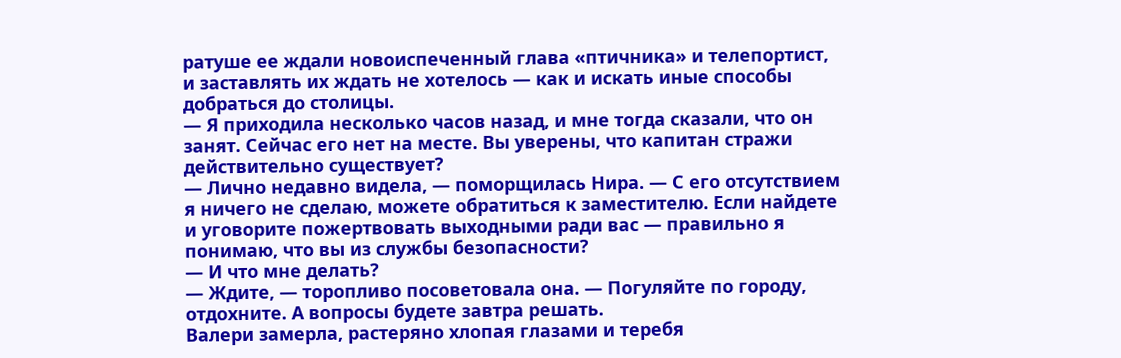ратуше ее ждали новоиспеченный глава «птичника» и телепортист, и заставлять их ждать не хотелось — как и искать иные способы добраться до столицы.
— Я приходила несколько часов назад, и мне тогда сказали, что он занят. Сейчас его нет на месте. Вы уверены, что капитан стражи действительно существует?
— Лично недавно видела, — поморщилась Нира. — С его отсутствием я ничего не сделаю, можете обратиться к заместителю. Если найдете и уговорите пожертвовать выходными ради вас — правильно я понимаю, что вы из службы безопасности?
— И что мне делать?
— Ждите, — торопливо посоветовала она. — Погуляйте по городу, отдохните. А вопросы будете завтра решать.
Валери замерла, растеряно хлопая глазами и теребя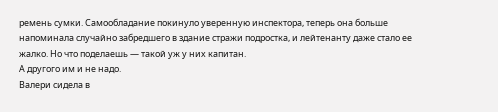ремень сумки. Самообладание покинуло уверенную инспектора, теперь она больше напоминала случайно забредшего в здание стражи подростка, и лейтенанту даже стало ее жалко. Но что поделаешь — такой уж у них капитан.
А другого им и не надо.
Валери сидела в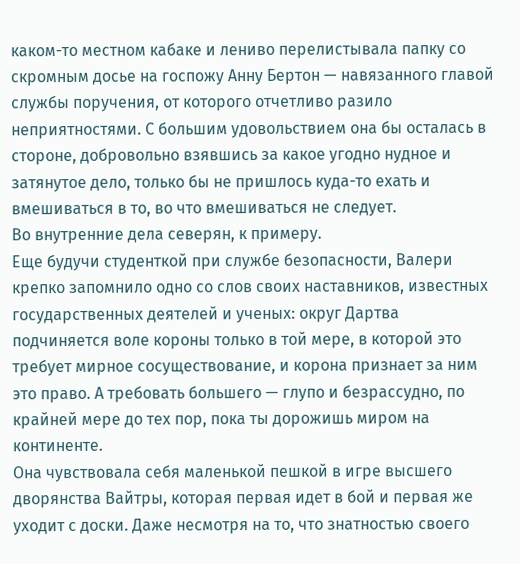каком-то местном кабаке и лениво перелистывала папку со скромным досье на госпожу Анну Бертон — навязанного главой службы поручения, от которого отчетливо разило неприятностями. С большим удовольствием она бы осталась в стороне, добровольно взявшись за какое угодно нудное и затянутое дело, только бы не пришлось куда-то ехать и вмешиваться в то, во что вмешиваться не следует.
Во внутренние дела северян, к примеру.
Еще будучи студенткой при службе безопасности, Валери крепко запомнило одно со слов своих наставников, известных государственных деятелей и ученых: округ Дартва подчиняется воле короны только в той мере, в которой это требует мирное сосуществование, и корона признает за ним это право. А требовать большего — глупо и безрассудно, по крайней мере до тех пор, пока ты дорожишь миром на континенте.
Она чувствовала себя маленькой пешкой в игре высшего дворянства Вайтры, которая первая идет в бой и первая же уходит с доски. Даже несмотря на то, что знатностью своего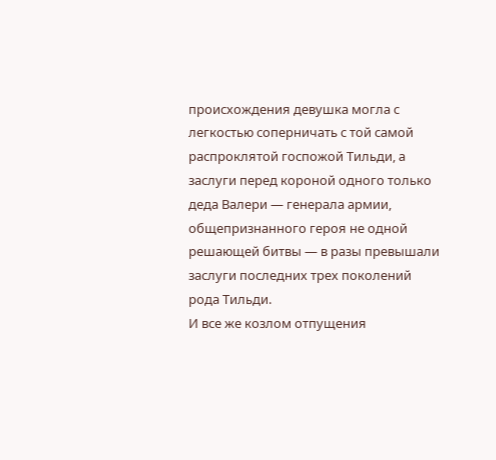происхождения девушка могла с легкостью соперничать с той самой распроклятой госпожой Тильди, а заслуги перед короной одного только деда Валери — генерала армии, общепризнанного героя не одной решающей битвы — в разы превышали заслуги последних трех поколений рода Тильди.
И все же козлом отпущения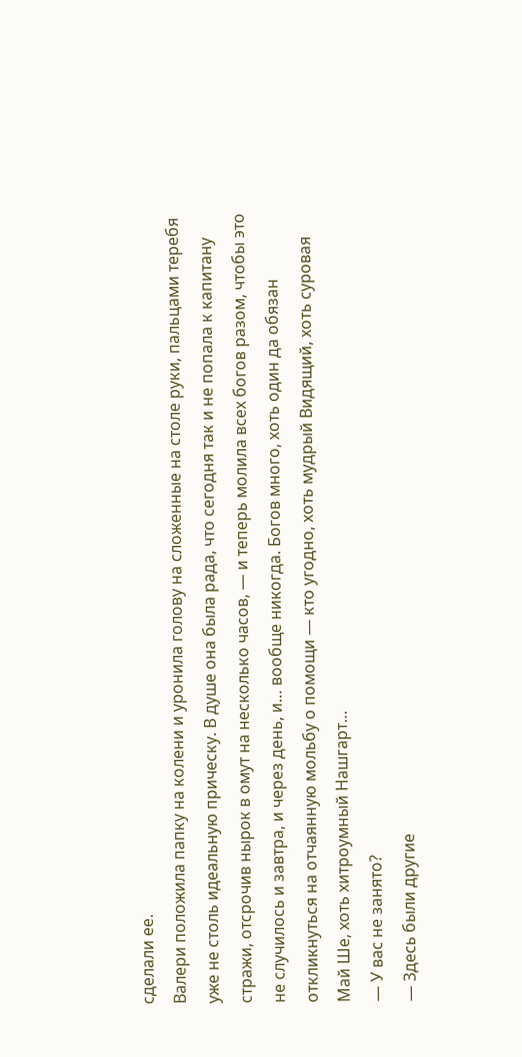сделали ее.
Валери положила папку на колени и уронила голову на сложенные на столе руки, пальцами теребя уже не столь идеальную прическу. В душе она была рада, что сегодня так и не попала к капитану стражи, отсрочив нырок в омут на несколько часов, — и теперь молила всех богов разом, чтобы это не случилось и завтра, и через день, и… вообще никогда. Богов много, хоть один да обязан откликнуться на отчаянную мольбу о помощи — кто угодно, хоть мудрый Видящий, хоть суровая Май Ше, хоть хитроумный Нашгарт…
— У вас не занято?
— Здесь были другие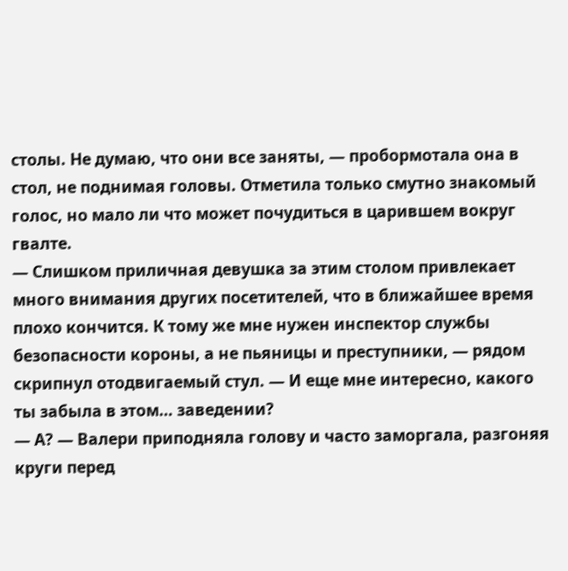столы. Не думаю, что они все заняты, — пробормотала она в стол, не поднимая головы. Отметила только смутно знакомый голос, но мало ли что может почудиться в царившем вокруг гвалте.
— Слишком приличная девушка за этим столом привлекает много внимания других посетителей, что в ближайшее время плохо кончится. К тому же мне нужен инспектор службы безопасности короны, а не пьяницы и преступники, — рядом скрипнул отодвигаемый стул. — И еще мне интересно, какого ты забыла в этом… заведении?
— А? — Валери приподняла голову и часто заморгала, разгоняя круги перед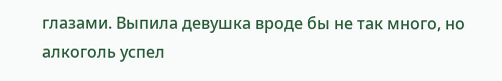глазами. Выпила девушка вроде бы не так много, но алкоголь успел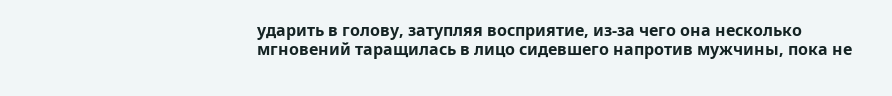ударить в голову, затупляя восприятие, из-за чего она несколько мгновений таращилась в лицо сидевшего напротив мужчины, пока не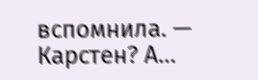вспомнила. — Карстен? А…